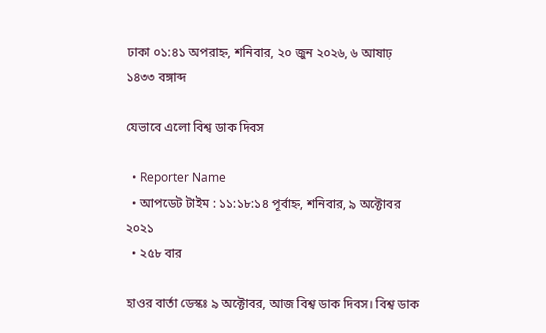ঢাকা ০১:৪১ অপরাহ্ন, শনিবার, ২০ জুন ২০২৬, ৬ আষাঢ় ১৪৩৩ বঙ্গাব্দ

যেভাবে এলো বিশ্ব ডাক দিবস

  • Reporter Name
  • আপডেট টাইম : ১১:১৮:১৪ পূর্বাহ্ন, শনিবার, ৯ অক্টোবর ২০২১
  • ২৫৮ বার

হাওর বার্তা ডেস্কঃ ৯ অক্টোবর, আজ বিশ্ব ডাক দিবস। বিশ্ব ডাক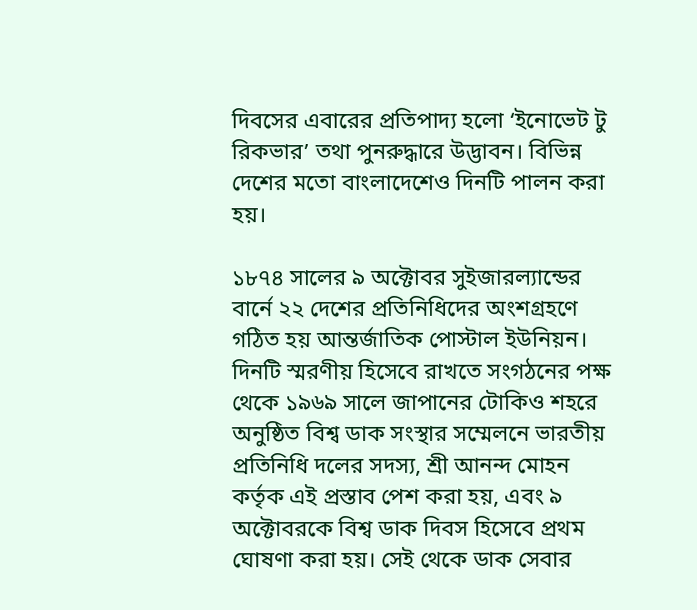দিবসের এবারের প্রতিপাদ্য হলো ‘ইনোভেট টু রিকভার’ তথা পুনরুদ্ধারে উদ্ভাবন। বিভিন্ন দেশের মতো বাংলাদেশেও দিনটি পালন করা হয়।

১৮৭৪ সালের ৯ অক্টোবর সুইজারল্যান্ডের বার্নে ২২ দেশের প্রতিনিধিদের অংশগ্রহণে গঠিত হয় আন্তর্জাতিক পোস্টাল ইউনিয়ন। দিনটি স্মরণীয় হিসেবে রাখতে সংগঠনের পক্ষ থেকে ১৯৬৯ সালে জাপানের টোকিও শহরে অনুষ্ঠিত বিশ্ব ডাক সংস্থার সম্মেলনে ভারতীয় প্রতিনিধি দলের সদস্য, শ্রী আনন্দ মোহন কর্তৃক এই প্রস্তাব পেশ করা হয়, এবং ৯ অক্টোবরকে বিশ্ব ডাক দিবস হিসেবে প্রথম ঘোষণা করা হয়। সেই থেকে ডাক সেবার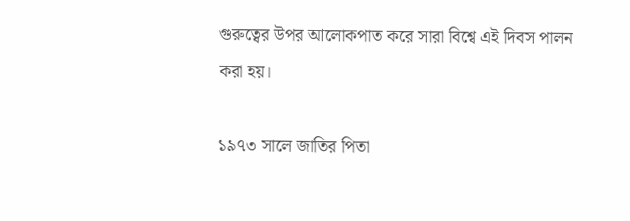গুরুত্বের উপর আলোকপাত করে সারা বিশ্বে এই দিবস পালন করা হয়।

১৯৭৩ সালে জাতির পিতা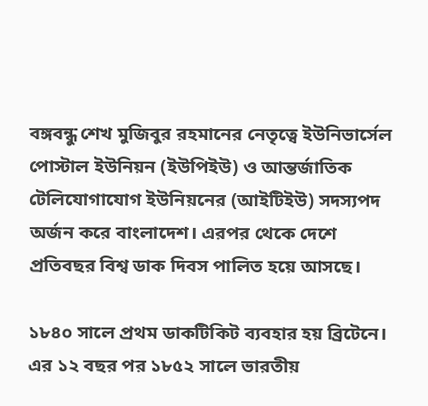বঙ্গবন্ধু শেখ মুজিবুর রহমানের নেতৃত্বে ইউনিভার্সেল পোস্টাল ইউনিয়ন (ইউপিইউ) ও আন্তর্জাতিক টেলিযোগাযোগ ইউনিয়নের (আইটিইউ) সদস্যপদ অর্জন করে বাংলাদেশ। এরপর থেকে দেশে প্রতিবছর বিশ্ব ডাক দিবস পালিত হয়ে আসছে।

১৮৪০ সালে প্রথম ডাকটিকিট ব্যবহার হয় ব্রিটেনে। এর ১২ বছর পর ১৮৫২ সালে ভারতীয়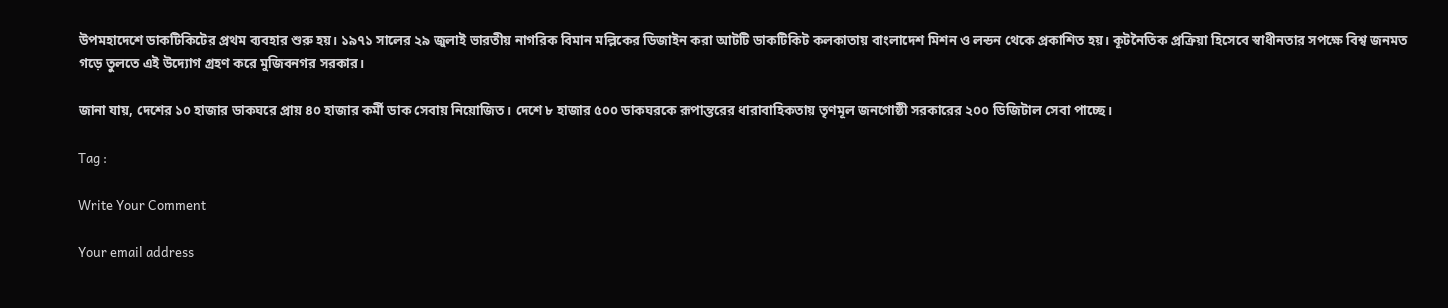উপমহাদেশে ডাকটিকিটের প্রথম ব্যবহার শুরু হয়। ১৯৭১ সালের ২৯ জুলাই ভারতীয় নাগরিক বিমান মল্লিকের ডিজাইন করা আটটি ডাকটিকিট কলকাতায় বাংলাদেশ মিশন ও লন্ডন থেকে প্রকাশিত হয়। কূটনৈতিক প্রক্রিয়া হিসেবে স্বাধীনতার সপক্ষে বিশ্ব জনমত গড়ে তুলতে এই উদ্যোগ গ্রহণ করে মুজিবনগর সরকার।

জানা যায়, দেশের ১০ হাজার ডাকঘরে প্রায় ৪০ হাজার কর্মী ডাক সেবায় নিয়োজিত। দেশে ৮ হাজার ৫০০ ডাকঘরকে রূপান্তরের ধারাবাহিকতায় তৃণমূল জনগোষ্ঠী সরকারের ২০০ ডিজিটাল সেবা পাচ্ছে।

Tag :

Write Your Comment

Your email address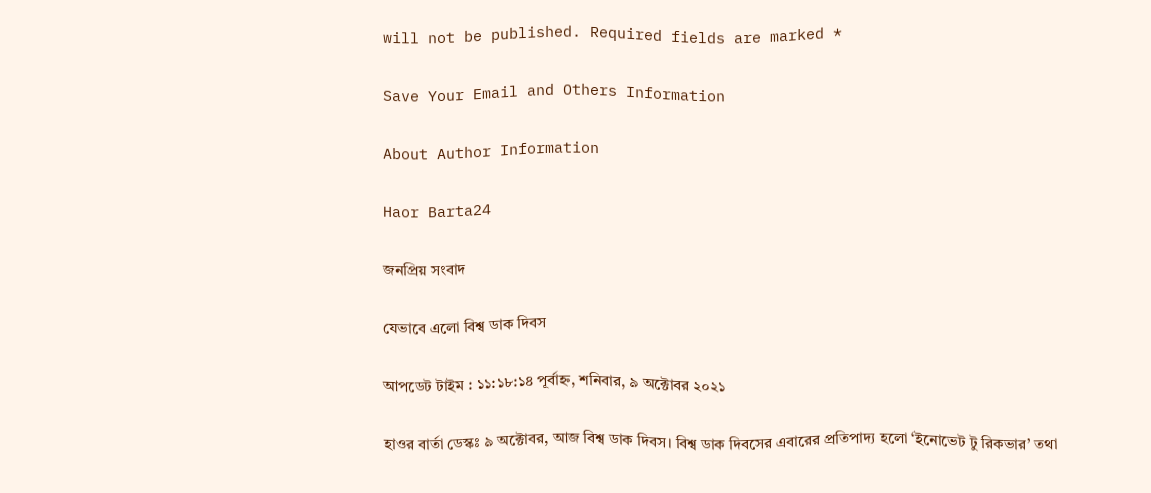will not be published. Required fields are marked *

Save Your Email and Others Information

About Author Information

Haor Barta24

জনপ্রিয় সংবাদ

যেভাবে এলো বিশ্ব ডাক দিবস

আপডেট টাইম : ১১:১৮:১৪ পূর্বাহ্ন, শনিবার, ৯ অক্টোবর ২০২১

হাওর বার্তা ডেস্কঃ ৯ অক্টোবর, আজ বিশ্ব ডাক দিবস। বিশ্ব ডাক দিবসের এবারের প্রতিপাদ্য হলো ‘ইনোভেট টু রিকভার’ তথা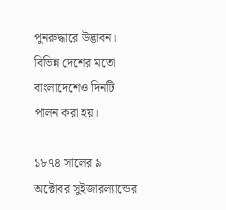পুনরুদ্ধারে উদ্ভাবন। বিভিন্ন দেশের মতো বাংলাদেশেও দিনটি পালন করা হয়।

১৮৭৪ সালের ৯ অক্টোবর সুইজারল্যান্ডের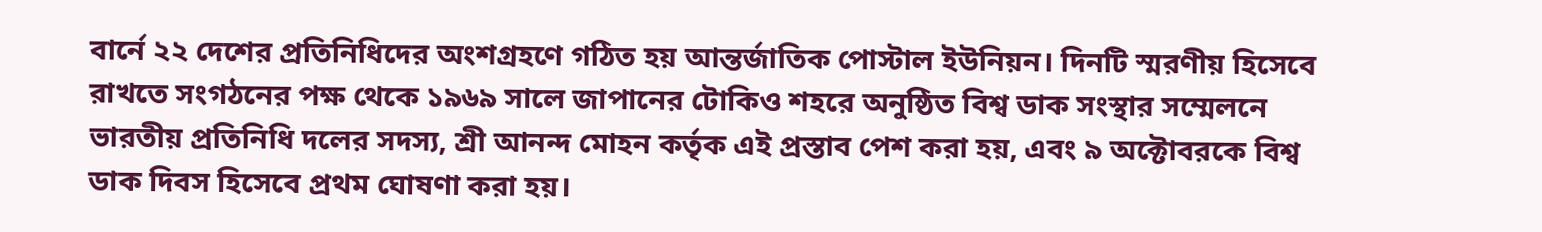বার্নে ২২ দেশের প্রতিনিধিদের অংশগ্রহণে গঠিত হয় আন্তর্জাতিক পোস্টাল ইউনিয়ন। দিনটি স্মরণীয় হিসেবে রাখতে সংগঠনের পক্ষ থেকে ১৯৬৯ সালে জাপানের টোকিও শহরে অনুষ্ঠিত বিশ্ব ডাক সংস্থার সম্মেলনে ভারতীয় প্রতিনিধি দলের সদস্য, শ্রী আনন্দ মোহন কর্তৃক এই প্রস্তাব পেশ করা হয়, এবং ৯ অক্টোবরকে বিশ্ব ডাক দিবস হিসেবে প্রথম ঘোষণা করা হয়।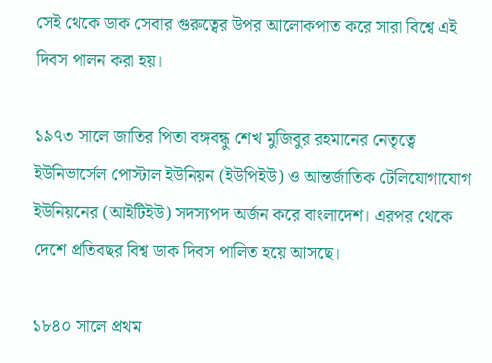সেই থেকে ডাক সেবার গুরুত্বের উপর আলোকপাত করে সারা বিশ্বে এই দিবস পালন করা হয়।

১৯৭৩ সালে জাতির পিতা বঙ্গবন্ধু শেখ মুজিবুর রহমানের নেতৃত্বে ইউনিভার্সেল পোস্টাল ইউনিয়ন (ইউপিইউ) ও আন্তর্জাতিক টেলিযোগাযোগ ইউনিয়নের (আইটিইউ) সদস্যপদ অর্জন করে বাংলাদেশ। এরপর থেকে দেশে প্রতিবছর বিশ্ব ডাক দিবস পালিত হয়ে আসছে।

১৮৪০ সালে প্রথম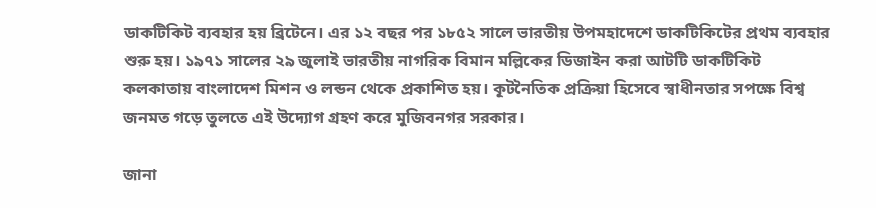ডাকটিকিট ব্যবহার হয় ব্রিটেনে। এর ১২ বছর পর ১৮৫২ সালে ভারতীয় উপমহাদেশে ডাকটিকিটের প্রথম ব্যবহার শুরু হয়। ১৯৭১ সালের ২৯ জুলাই ভারতীয় নাগরিক বিমান মল্লিকের ডিজাইন করা আটটি ডাকটিকিট কলকাতায় বাংলাদেশ মিশন ও লন্ডন থেকে প্রকাশিত হয়। কূটনৈতিক প্রক্রিয়া হিসেবে স্বাধীনতার সপক্ষে বিশ্ব জনমত গড়ে তুলতে এই উদ্যোগ গ্রহণ করে মুজিবনগর সরকার।

জানা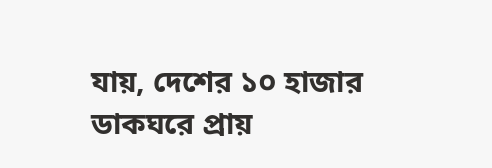যায়, দেশের ১০ হাজার ডাকঘরে প্রায়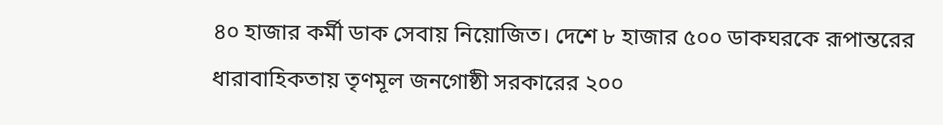৪০ হাজার কর্মী ডাক সেবায় নিয়োজিত। দেশে ৮ হাজার ৫০০ ডাকঘরকে রূপান্তরের ধারাবাহিকতায় তৃণমূল জনগোষ্ঠী সরকারের ২০০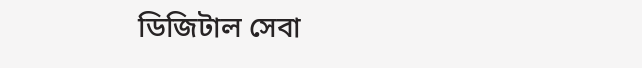ডিজিটাল সেবা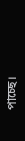পাচ্ছে।